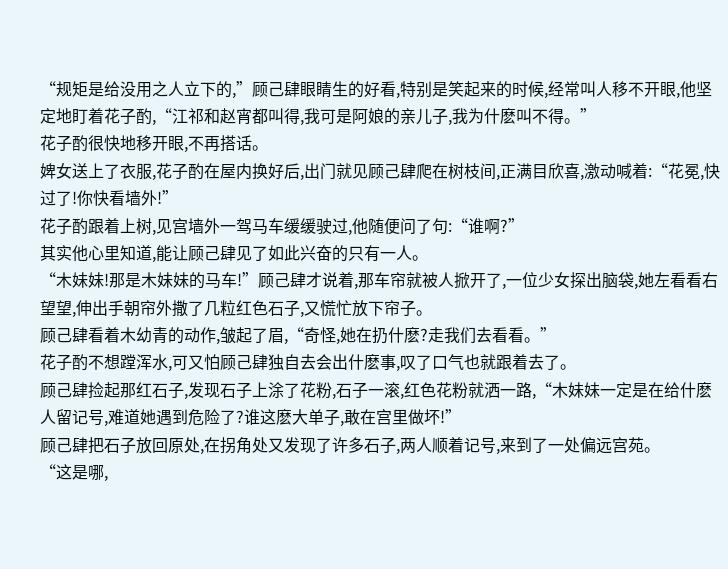“规矩是给没用之人立下的,”顾己肆眼睛生的好看,特别是笑起来的时候,经常叫人移不开眼,他坚定地盯着花子酌,“江祁和赵宵都叫得,我可是阿娘的亲儿子,我为什麽叫不得。”
花子酌很快地移开眼,不再搭话。
婢女送上了衣服,花子酌在屋内换好后,出门就见顾己肆爬在树枝间,正满目欣喜,激动喊着:“花冕,快过了!你快看墙外!”
花子酌跟着上树,见宫墙外一驾马车缓缓驶过,他随便问了句:“谁啊?”
其实他心里知道,能让顾己肆见了如此兴奋的只有一人。
“木妹妹!那是木妹妹的马车!”顾己肆才说着,那车帘就被人掀开了,一位少女探出脑袋,她左看看右望望,伸出手朝帘外撒了几粒红色石子,又慌忙放下帘子。
顾己肆看着木幼青的动作,皱起了眉,“奇怪,她在扔什麽?走我们去看看。”
花子酌不想蹚浑水,可又怕顾己肆独自去会出什麽事,叹了口气也就跟着去了。
顾己肆捡起那红石子,发现石子上涂了花粉,石子一滚,红色花粉就洒一路,“木妹妹一定是在给什麽人留记号,难道她遇到危险了?谁这麽大单子,敢在宫里做坏!”
顾己肆把石子放回原处,在拐角处又发现了许多石子,两人顺着记号,来到了一处偏远宫苑。
“这是哪,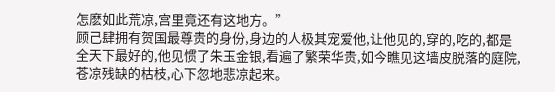怎麽如此荒凉,宫里竟还有这地方。”
顾己肆拥有贺国最尊贵的身份,身边的人极其宠爱他,让他见的,穿的,吃的,都是全天下最好的,他见惯了朱玉金银,看遍了繁荣华贵,如今瞧见这墙皮脱落的庭院,苍凉残缺的枯枝,心下忽地悲凉起来。